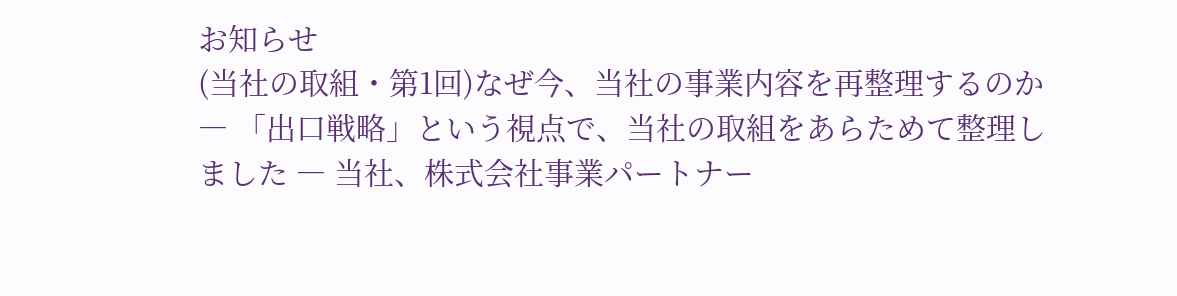お知らせ
(当社の取組・第1回)なぜ今、当社の事業内容を再整理するのか
― 「出口戦略」という視点で、当社の取組をあらためて整理しました ― 当社、株式会社事業パートナー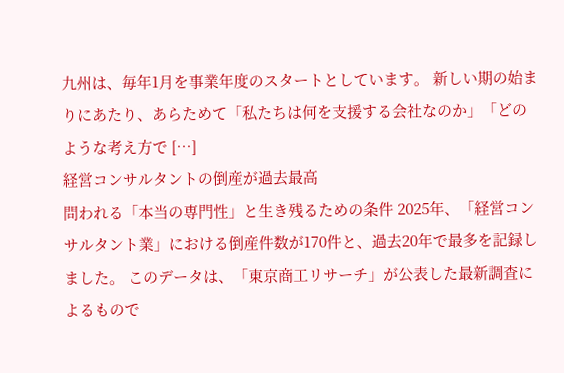九州は、毎年1月を事業年度のスタートとしています。 新しい期の始まりにあたり、あらためて「私たちは何を支援する会社なのか」「どのような考え方で […]
経営コンサルタントの倒産が過去最高
問われる「本当の専門性」と生き残るための条件 2025年、「経営コンサルタント業」における倒産件数が170件と、過去20年で最多を記録しました。 このデータは、「東京商工リサーチ」が公表した最新調査によるもので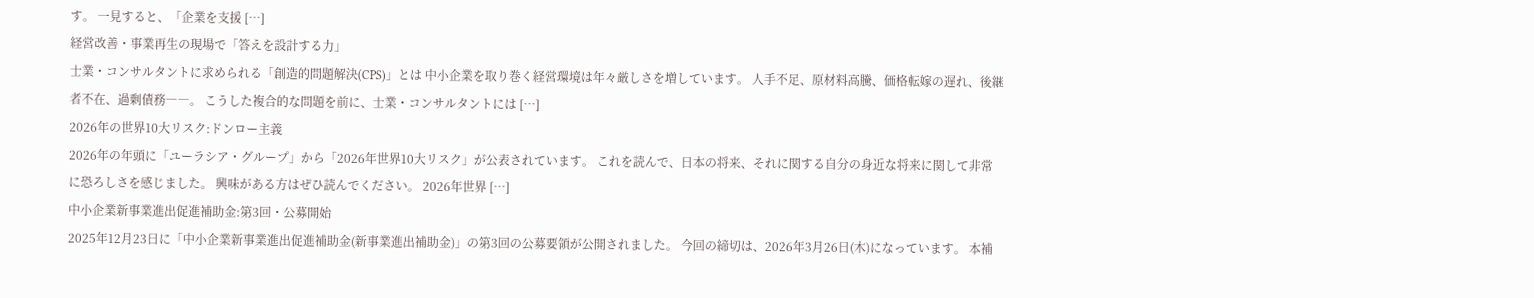す。 一見すると、「企業を支援 […]
経営改善・事業再生の現場で「答えを設計する力」
士業・コンサルタントに求められる「創造的問題解決(CPS)」とは 中小企業を取り巻く経営環境は年々厳しさを増しています。 人手不足、原材料高騰、価格転嫁の遅れ、後継者不在、過剰債務――。 こうした複合的な問題を前に、士業・コンサルタントには […]
2026年の世界10大リスク:ドンロー主義
2026年の年頭に「ユーラシア・グループ」から「2026年世界10大リスク」が公表されています。 これを読んで、日本の将来、それに関する自分の身近な将来に関して非常に恐ろしさを感じました。 興味がある方はぜひ読んでください。 2026年世界 […]
中小企業新事業進出促進補助金:第3回・公募開始
2025年12月23日に「中小企業新事業進出促進補助金(新事業進出補助金)」の第3回の公募要領が公開されました。 今回の締切は、2026年3月26日(木)になっています。 本補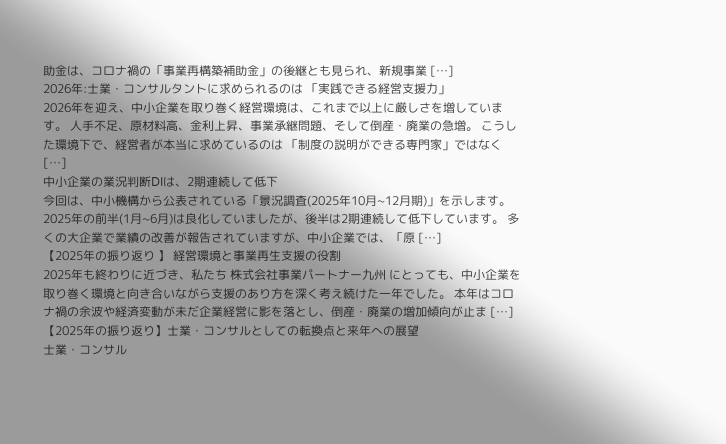助金は、コロナ禍の「事業再構築補助金」の後継とも見られ、新規事業 […]
2026年:士業・コンサルタントに求められるのは 「実践できる経営支援力」
2026年を迎え、中小企業を取り巻く経営環境は、これまで以上に厳しさを増しています。 人手不足、原材料高、金利上昇、事業承継問題、そして倒産・廃業の急増。 こうした環境下で、経営者が本当に求めているのは 「制度の説明ができる専門家」ではなく […]
中小企業の業況判断DIは、2期連続して低下
今回は、中小機構から公表されている「景況調査(2025年10月~12月期)」を示します。2025年の前半(1月~6月)は良化していましたが、後半は2期連続して低下しています。 多くの大企業で業績の改善が報告されていますが、中小企業では、「原 […]
【2025年の振り返り 】 経営環境と事業再生支援の役割
2025年も終わりに近づき、私たち 株式会社事業パートナー九州 にとっても、中小企業を取り巻く環境と向き合いながら支援のあり方を深く考え続けた一年でした。 本年はコロナ禍の余波や経済変動が未だ企業経営に影を落とし、倒産・廃業の増加傾向が止ま […]
【2025年の振り返り】士業・コンサルとしての転換点と来年への展望
士業・コンサル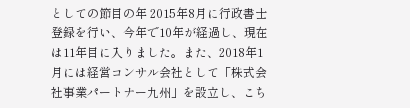としての節目の年 2015年8月に行政書士登録を行い、今年で10年が経過し、現在は11年目に入りました。また、2018年1月には経営コンサル会社として「株式会社事業パートナー九州」を設立し、こち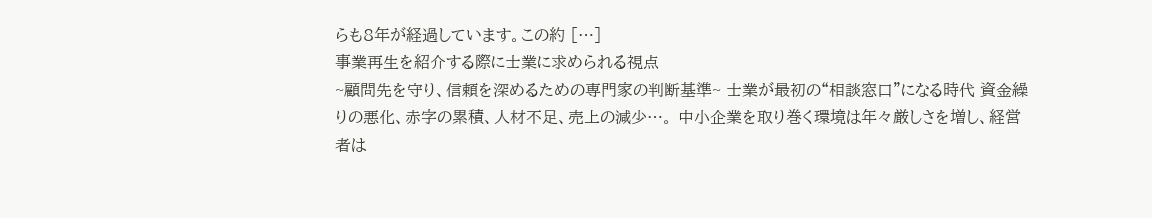らも8年が経過しています。この約 […]
事業再生を紹介する際に士業に求められる視点
~顧問先を守り、信頼を深めるための専門家の判断基準~ 士業が最初の“相談窓口”になる時代 資金繰りの悪化、赤字の累積、人材不足、売上の減少…。 中小企業を取り巻く環境は年々厳しさを増し、経営者は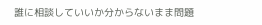誰に相談していいか分からないまま問題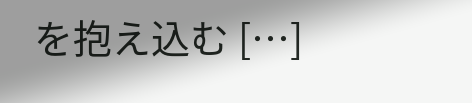を抱え込む […]